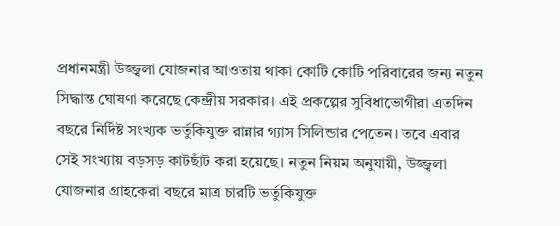প্রধানমন্ত্রী উজ্জ্বলা যোজনার আওতায় থাকা কোটি কোটি পরিবারের জন্য নতুন সিদ্ধান্ত ঘোষণা করেছে কেন্দ্রীয় সরকার। এই প্রকল্পের সুবিধাভোগীরা এতদিন বছরে নির্দিষ্ট সংখ্যক ভর্তুকিযুক্ত রান্নার গ্যাস সিলিন্ডার পেতেন। তবে এবার সেই সংখ্যায় বড়সড় কাটছাঁট করা হয়েছে। নতুন নিয়ম অনুযায়ী, উজ্জ্বলা যোজনার গ্রাহকেরা বছরে মাত্র চারটি ভর্তুকিযুক্ত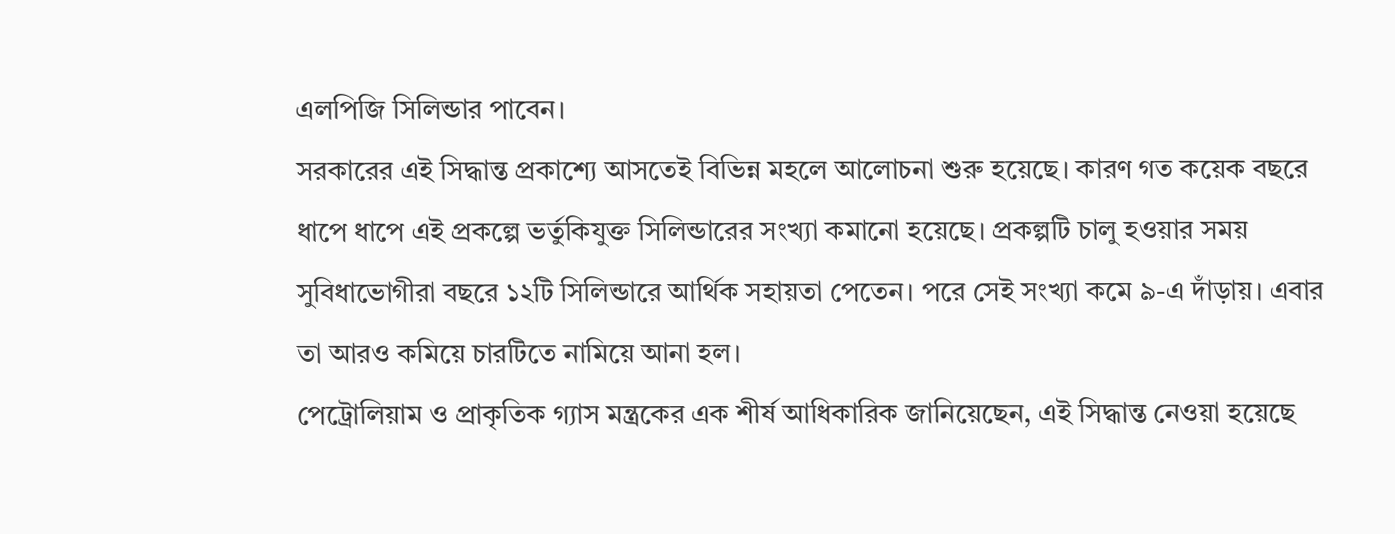এলপিজি সিলিন্ডার পাবেন।
সরকারের এই সিদ্ধান্ত প্রকাশ্যে আসতেই বিভিন্ন মহলে আলোচনা শুরু হয়েছে। কারণ গত কয়েক বছরে ধাপে ধাপে এই প্রকল্পে ভর্তুকিযুক্ত সিলিন্ডারের সংখ্যা কমানো হয়েছে। প্রকল্পটি চালু হওয়ার সময় সুবিধাভোগীরা বছরে ১২টি সিলিন্ডারে আর্থিক সহায়তা পেতেন। পরে সেই সংখ্যা কমে ৯-এ দাঁড়ায়। এবার তা আরও কমিয়ে চারটিতে নামিয়ে আনা হল।
পেট্রোলিয়াম ও প্রাকৃতিক গ্যাস মন্ত্রকের এক শীর্ষ আধিকারিক জানিয়েছেন, এই সিদ্ধান্ত নেওয়া হয়েছে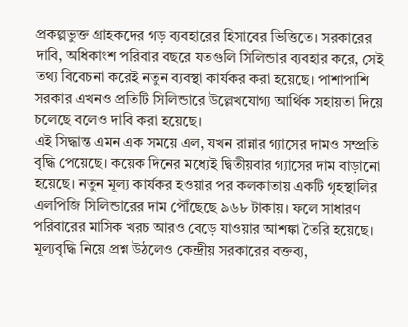প্রকল্পভুক্ত গ্রাহকদের গড় ব্যবহারের হিসাবের ভিত্তিতে। সরকারের দাবি, অধিকাংশ পরিবার বছরে যতগুলি সিলিন্ডার ব্যবহার করে, সেই তথ্য বিবেচনা করেই নতুন ব্যবস্থা কার্যকর করা হয়েছে। পাশাপাশি সরকার এখনও প্রতিটি সিলিন্ডারে উল্লেখযোগ্য আর্থিক সহায়তা দিয়ে চলেছে বলেও দাবি করা হয়েছে।
এই সিদ্ধান্ত এমন এক সময়ে এল, যখন রান্নার গ্যাসের দামও সম্প্রতি বৃদ্ধি পেয়েছে। কয়েক দিনের মধ্যেই দ্বিতীয়বার গ্যাসের দাম বাড়ানো হয়েছে। নতুন মূল্য কার্যকর হওয়ার পর কলকাতায় একটি গৃহস্থালির এলপিজি সিলিন্ডারের দাম পৌঁছেছে ৯৬৮ টাকায়। ফলে সাধারণ পরিবারের মাসিক খরচ আরও বেড়ে যাওয়ার আশঙ্কা তৈরি হয়েছে।
মূল্যবৃদ্ধি নিয়ে প্রশ্ন উঠলেও কেন্দ্রীয় সরকারের বক্তব্য,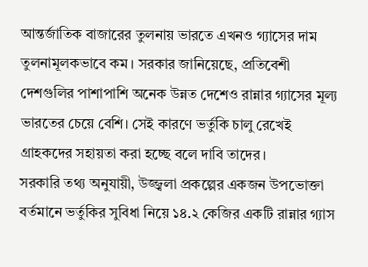আন্তর্জাতিক বাজারের তুলনায় ভারতে এখনও গ্যাসের দাম তুলনামূলকভাবে কম। সরকার জানিয়েছে, প্রতিবেশী দেশগুলির পাশাপাশি অনেক উন্নত দেশেও রান্নার গ্যাসের মূল্য ভারতের চেয়ে বেশি। সেই কারণে ভর্তুকি চালু রেখেই গ্রাহকদের সহায়তা করা হচ্ছে বলে দাবি তাদের।
সরকারি তথ্য অনুযায়ী, উজ্জ্বলা প্রকল্পের একজন উপভোক্তা বর্তমানে ভর্তুকির সুবিধা নিয়ে ১৪.২ কেজির একটি রান্নার গ্যাস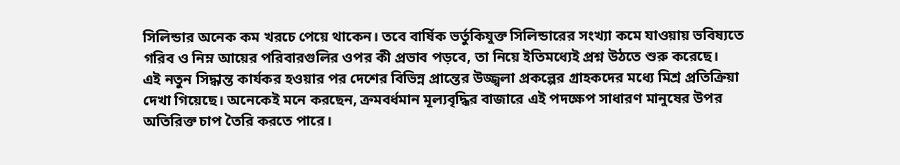সিলিন্ডার অনেক কম খরচে পেয়ে থাকেন। তবে বার্ষিক ভর্তুকিযুক্ত সিলিন্ডারের সংখ্যা কমে যাওয়ায় ভবিষ্যতে গরিব ও নিম্ন আয়ের পরিবারগুলির ওপর কী প্রভাব পড়বে, তা নিয়ে ইতিমধ্যেই প্রশ্ন উঠতে শুরু করেছে।
এই নতুন সিদ্ধান্ত কার্যকর হওয়ার পর দেশের বিভিন্ন প্রান্তের উজ্জ্বলা প্রকল্পের গ্রাহকদের মধ্যে মিশ্র প্রতিক্রিয়া দেখা গিয়েছে। অনেকেই মনে করছেন, ক্রমবর্ধমান মূল্যবৃদ্ধির বাজারে এই পদক্ষেপ সাধারণ মানুষের উপর অতিরিক্ত চাপ তৈরি করতে পারে।